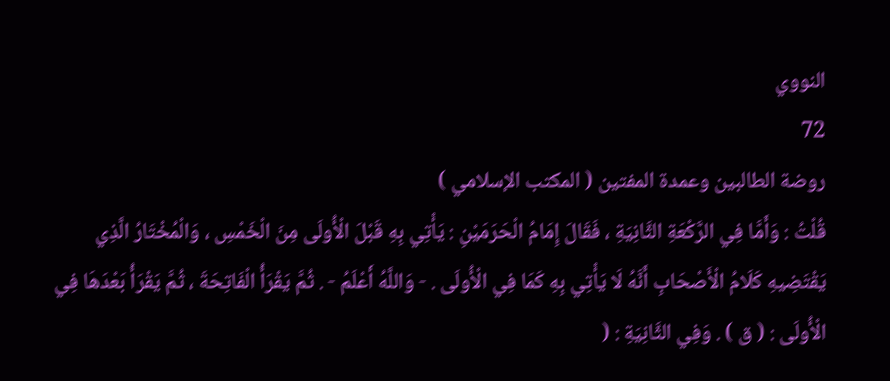النووي
72
روضة الطالبين وعمدة المفتين ( المكتب الإسلامي )
قُلْتُ : وَأَمَّا فِي الرَّكْعَةِ الثَّانِيَةِ ، فَقَالَ إِمَامُ الْحَرَمَيْنِ : يَأْتِي بِهِ قَبْلَ الْأُولَى مِنَ الْخَمْسِ ، وَالْمُخْتَارُ الَّذِي يَقْتَضِيهِ كَلَامُ الْأَصْحَابِ أَنَّهُ لَا يَأْتِي بِهِ كَمَا فِي الْأُولَى . - وَاللَّهُ أَعْلَمُ - . ثُمَّ يَقْرَأُ الْفَاتِحَةَ ، ثُمَّ يَقْرَأُ بَعْدَهَا فِي الْأُولَى : ( ق ) . وَفِي الثَّانِيَةِ : (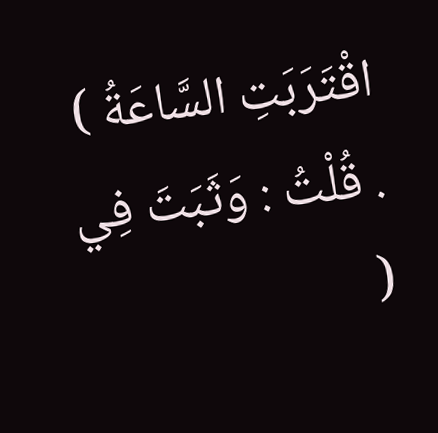اقْتَرَبَتِ السَّاعَةُ ) . قُلْتُ : وَثَبَتَ فِي (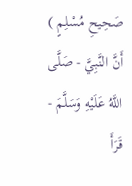صَحِيحِ مُسْلِمٍ ) أَنَّ النَّبِيَّ - صَلَّى اللَّهُ عَلَيْهِ وَسَلَّمَ - قَرَأَ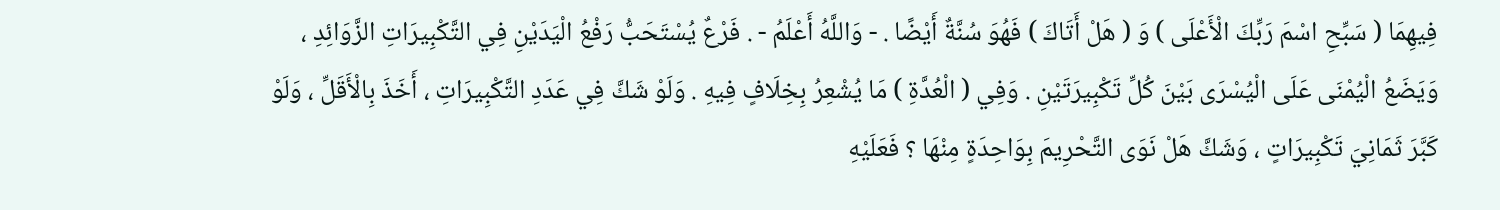فِيهِمَا ( سَبِّحِ اسْمَ رَبِّكَ الْأَعْلَى ) وَ ( هَلْ أَتَاكَ ) فَهُوَ سُنَّةٌ أَيْضًا . - وَاللَّهُ أَعْلَمُ - . فَرْعٌ يُسْتَحَبُّ رَفْعُ الْيَدَيْنِ فِي التَّكْبِيرَاتِ الزَّوَائِدِ ، وَيَضَعُ الْيُمْنَى عَلَى الْيُسْرَى بَيْنَ كُلِّ تَكْبِيرَتَيْنِ . وَفِي ( الْعُدَّةِ ) مَا يُشْعِرُ بِخِلَافٍ فِيهِ . وَلَوْ شَكَّ فِي عَدَدِ التَّكْبِيرَاتِ ، أَخَذَ بِالْأَقَلِّ ، وَلَوْ كَبَّرَ ثَمَانِيَ تَكْبِيرَاتٍ ، وَشَكَّ هَلْ نَوَى التَّحْرِيمَ بِوَاحِدَةٍ مِنْهَا ؟ فَعَلَيْهِ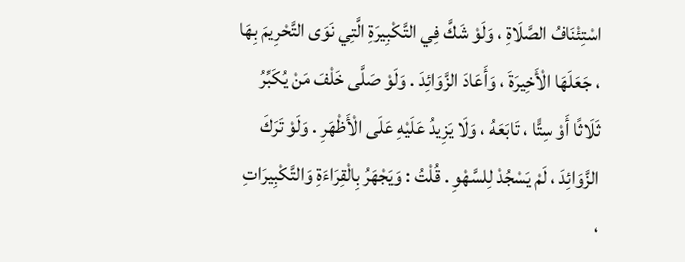اسْتِئْنَافُ الصَّلَاةِ ، وَلَوْ شَكَّ فِي التَّكْبِيرَةِ الَّتِي نَوَى التَّحْرِيمَ بِهَا ، جَعَلَهَا الْأَخِيرَةَ ، وَأَعَادَ الزَّوَائِدَ . وَلَوْ صَلَّى خَلْفَ مَنْ يُكَبِّرُ ثَلَاثًا أَوْ سِتًّا ، تَابَعَهُ ، وَلَا يَزِيدُ عَلَيْهِ عَلَى الْأَظْهَرِ . وَلَوْ تَرَكَ الزَّوَائِدَ ، لَمْ يَسْجُدْ لِلسَّهْوِ . قُلْتُ : وَيَجْهَرُ بِالْقِرَاءَةِ وَالتَّكْبِيرَاتِ ،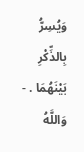وَيُسِرُّ بِالذِّكْرِ بَيْنَهُمَا . - وَاللَّهُ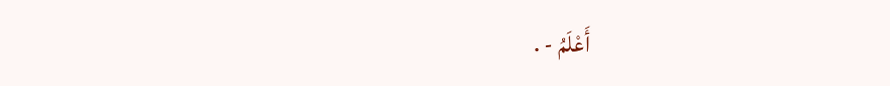أَعْلَمُ - .